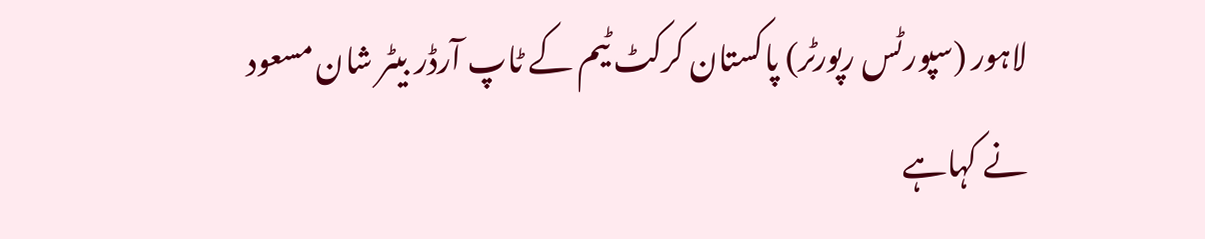لاہور (سپورٹس رپورٹر) پاکستان کرکٹ ٹیم کے ٹاپ آرڈر بیٹر شان مسعود نے کہاہے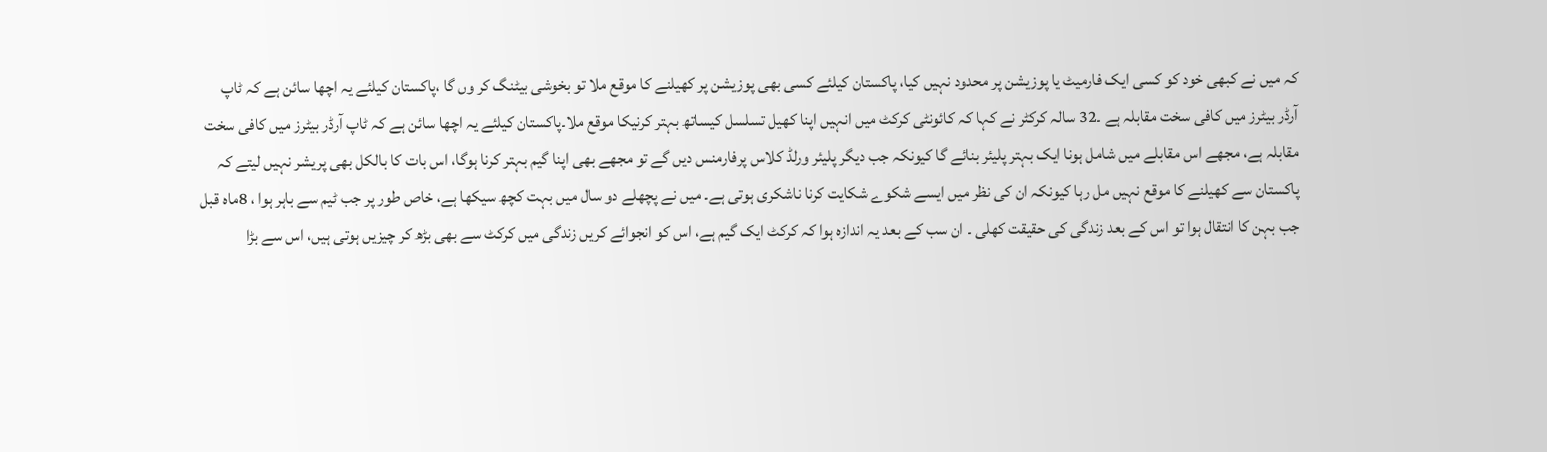کہ میں نے کبھی خود کو کسی ایک فارمیٹ یا پوزیشن پر محدود نہیں کیا، پاکستان کیلئے کسی بھی پوزیشن پر کھیلنے کا موقع ملا تو بخوشی بیٹنگ کر وں گا ،پاکستان کیلئے یہ اچھا سائن ہے کہ ٹاپ آرڈر بیٹرز میں کافی سخت مقابلہ ہے ۔32 سالہ کرکٹر نے کہا کہ کائونٹی کرکٹ میں انہیں اپنا کھیل تسلسل کیساتھ بہتر کرنیکا موقع ملا۔پاکستان کیلئے یہ اچھا سائن ہے کہ ٹاپ آرڈر بیٹرز میں کافی سخت مقابلہ ہے، مجھے اس مقابلے میں شامل ہونا ایک بہتر پلیئر بنائے گا کیونکہ جب دیگر پلیئر ورلڈ کلاس پرفارمنس دیں گے تو مجھے بھی اپنا گیم بہتر کرنا ہوگا، اس بات کا بالکل بھی پریشر نہیں لیتے کہ پاکستان سے کھیلنے کا موقع نہیں مل رہا کیونکہ ان کی نظر میں ایسے شکوے شکایت کرنا ناشکری ہوتی ہے۔ میں نے پچھلے دو سال میں بہت کچھ سیکھا ہے، خاص طور پر جب ٹیم سے باہر ہوا ، 8ماہ قبل جب بہن کا انتقال ہوا تو اس کے بعد زندگی کی حقیقت کھلی ۔ ان سب کے بعد یہ اندازہ ہوا کہ کرکٹ ایک گیم ہے، اس کو انجوائے کریں زندگی میں کرکٹ سے بھی بڑھ کر چیزیں ہوتی ہیں، اس سے بڑا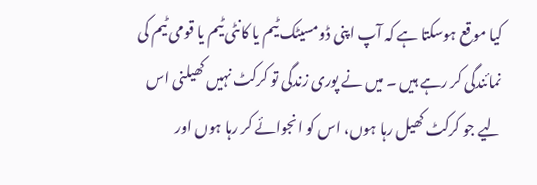کیا موقع ہوسکتا ہے کہ آپ اپنی ڈومسیٹک ٹیم یا کانٹی ٹیم یا قومی ٹیم کی نمائندگی کر رہے ہیں ۔ میں نے پوری زندگی تو کرکٹ نہیں کھیلنی اس لیے جو کرکٹ کھیل رہا ہوں، اس کو انجوائے کر رہا ہوں اور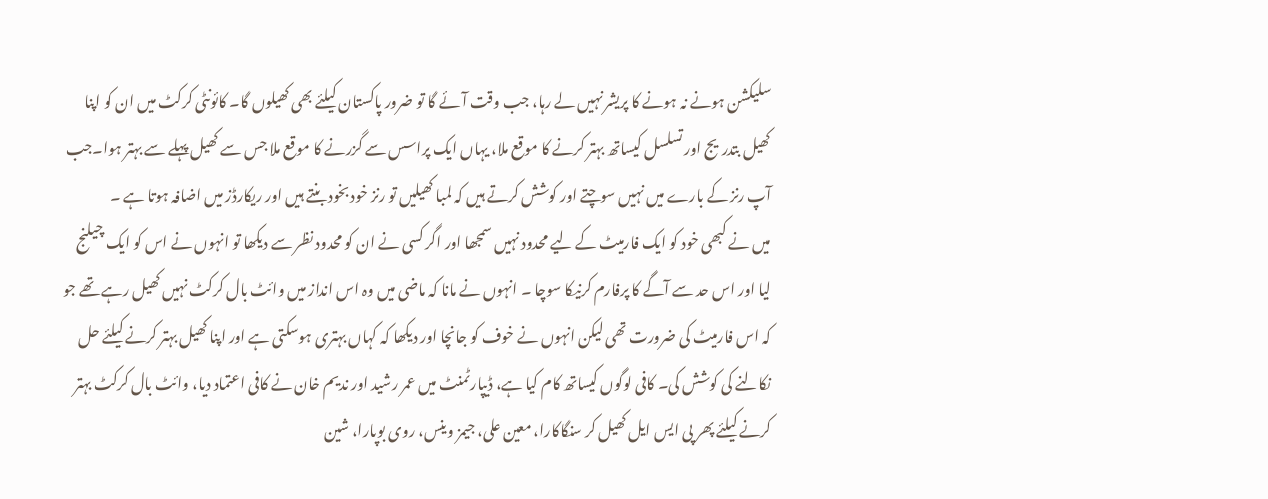سلیکشن ہونے نہ ہونے کا پریشر نہیں لے رہا، جب وقت آئے گا تو ضرور پاکستان کیلئے بھی کھیلوں گا۔ کائونٹی کرکٹ میں ان کو اپنا کھیل بتدریج اور تسلسل کیساتھ بہتر کرنے کا موقع ملا، یہاں ایک پراسس سے گزرنے کا موقع ملا جس سے کھیل پہلے سے بہتر ہوا۔جب آپ رنز کے بارے میں نہیں سوچتے اور کوشش کرتے ہیں کہ لمبا کھیلیں تو رنز خود بخود بنتے ہیں اور ریکارڈز میں اضافہ ہوتا ہے ۔
میں نے کبھی خود کو ایک فارمیٹ کے لیے محدود نہیں سمجھا اور اگر کسی نے ان کو محدود نظر سے دیکھا تو انہوں نے اس کو ایک چیلنج لیا اور اس حد سے آگے کا پرفارم کرنیکا سوچا ۔ انہوں نے مانا کہ ماضی میں وہ اس انداز میں وائٹ بال کرکٹ نہیں کھیل رہے تھے جو کہ اس فارمیٹ کی ضرورت تھی لیکن انہوں نے خوف کو جانچا اور دیکھا کہ کہاں بہتری ہوسکتی ہے اور اپنا کھیل بہتر کرنے کیلئے حل نکالنے کی کوشش کی۔ کافی لوگوں کیساتھ کام کیا ہے، ڈیپارٹمنٹ میں عمر رشید اور ندیم خان نے کافی اعتماد دیا، وائٹ بال کرکٹ بہتر کرنے کیلئے پھر پی ایس ایل کھیل کر سنگاکارا، معین علی، جیمز وینس، روی بوپارا، شین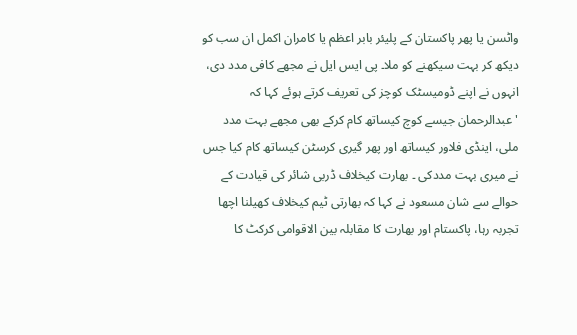واٹسن یا پھر پاکستان کے پلیئر بابر اعظم یا کامران اکمل ان سب کو دیکھ کر بہت سیکھنے کو ملا۔ پی ایس ایل نے مجھے کافی مدد دی، انہوں نے اپنے ڈومیسٹک کوچز کی تعریف کرتے ہوئے کہا کہ 'عبدالرحمان جیسے کوچ کیساتھ کام کرکے بھی مجھے بہت مدد ملی، اینڈی فلاور کیساتھ اور پھر گیری کرسٹن کیساتھ کام کیا جس نے میری بہت مددکی ۔ بھارت کیخلاف ڈربی شائر کی قیادت کے حوالے سے شان مسعود نے کہا کہ بھارتی ٹیم کیخلاف کھیلنا اچھا تجربہ رہا، پاکستام اور بھارت کا مقابلہ بین الاقوامی کرکٹ کا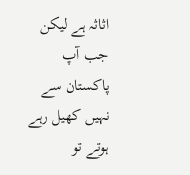اثاثہ ہے لیکن جب آپ پاکستان سے نہیں کھیل رہے ہوتے تو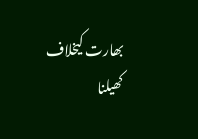بھارت کیخلاف کھیلنا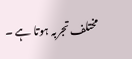مختلف تجربہ ہوتا ہے ۔